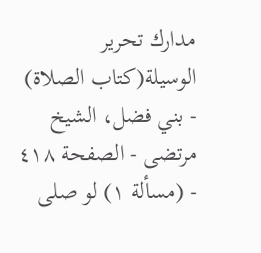مدارك تحرير الوسيلة(كتاب الصلاة) - بني فضل، الشيخ مرتضى - الصفحة ٤١٨ - (مسألة ١) لو صلى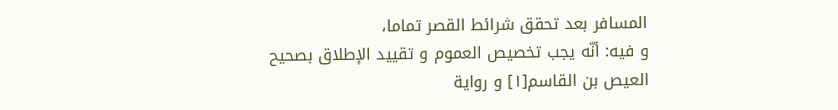المسافر بعد تحقق شرائط القصر تماما،
و فيه: أنّه يجب تخصيص العموم و تقييد الإطلاق بصحيح العيص بن القاسم[١] و رواية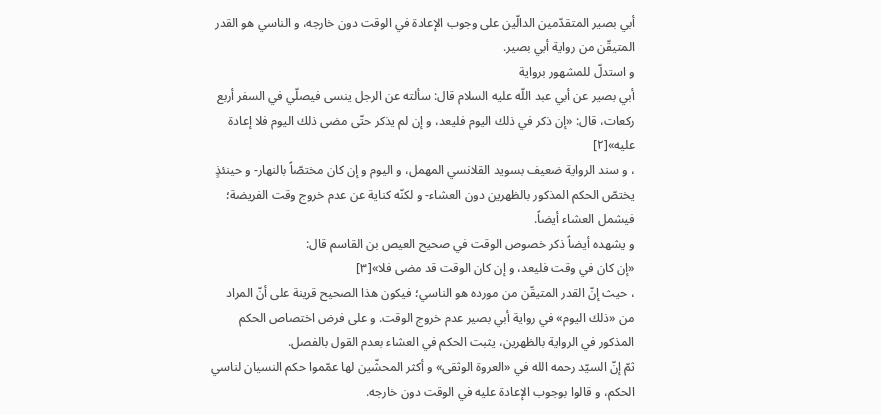أبي بصير المتقدّمين الدالّين على وجوب الإعادة في الوقت دون خارجه، و الناسي هو القدر المتيقّن من رواية أبي بصير.
و استدلّ للمشهور برواية
أبي بصير عن أبي عبد اللّه عليه السلام قال: سألته عن الرجل ينسى فيصلّي في السفر أربع ركعات، قال: «إن ذكر في ذلك اليوم فليعد، و إن لم يذكر حتّى مضى ذلك اليوم فلا إعادة عليه»[٢]
، و سند الرواية ضعيف بسويد القلانسي المهمل، و اليوم و إن كان مختصّاً بالنهار- و حينئذٍ يختصّ الحكم المذكور بالظهرين دون العشاء- و لكنّه كناية عن عدم خروج وقت الفريضة؛ فيشمل العشاء أيضاً.
و يشهده أيضاً ذكر خصوص الوقت في صحيح العيص بن القاسم قال:
«إن كان في وقت فليعد، و إن كان الوقت قد مضى فلا»[٣]
، حيث إنّ القدر المتيقّن من مورده هو الناسي؛ فيكون هذا الصحيح قرينة على أنّ المراد من «ذلك اليوم» في رواية أبي بصير عدم خروج الوقت. و على فرض اختصاص الحكم المذكور في الرواية بالظهرين، يثبت الحكم في العشاء بعدم القول بالفصل.
ثمّ إنّ السيّد رحمه الله في «العروة الوثقى» و أكثر المحشّين لها عمّموا حكم النسيان لناسي الحكم، و قالوا بوجوب الإعادة عليه في الوقت دون خارجه.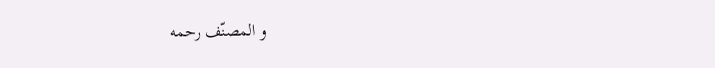و المصنّف رحمه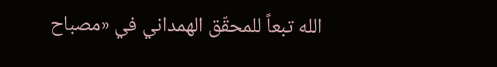الله تبعاً للمحقّق الهمداني في «مصباح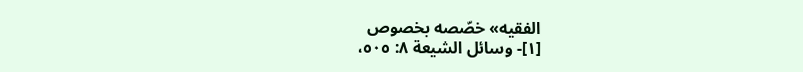الفقيه» خصّصه بخصوص
[١]- وسائل الشيعة ٨: ٥٠٥،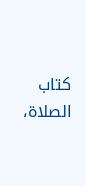كتاب الصلاة،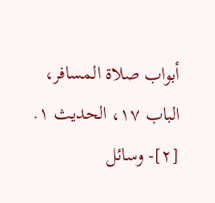أبواب صلاة المسافر، الباب ١٧، الحديث ١.
[٢]- وسائل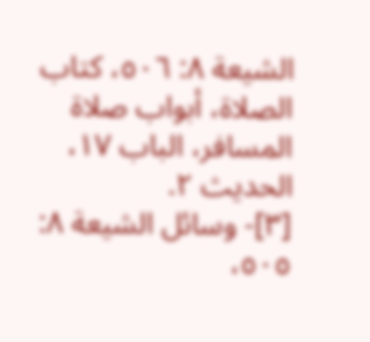الشيعة ٨: ٥٠٦، كتاب الصلاة، أبواب صلاة المسافر، الباب ١٧، الحديث ٢.
[٣]- وسائل الشيعة ٨: ٥٠٥،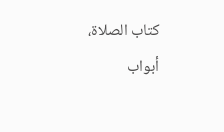كتاب الصلاة، أبواب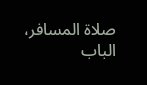صلاة المسافر، الباب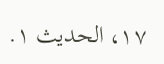١٧، الحديث ١.